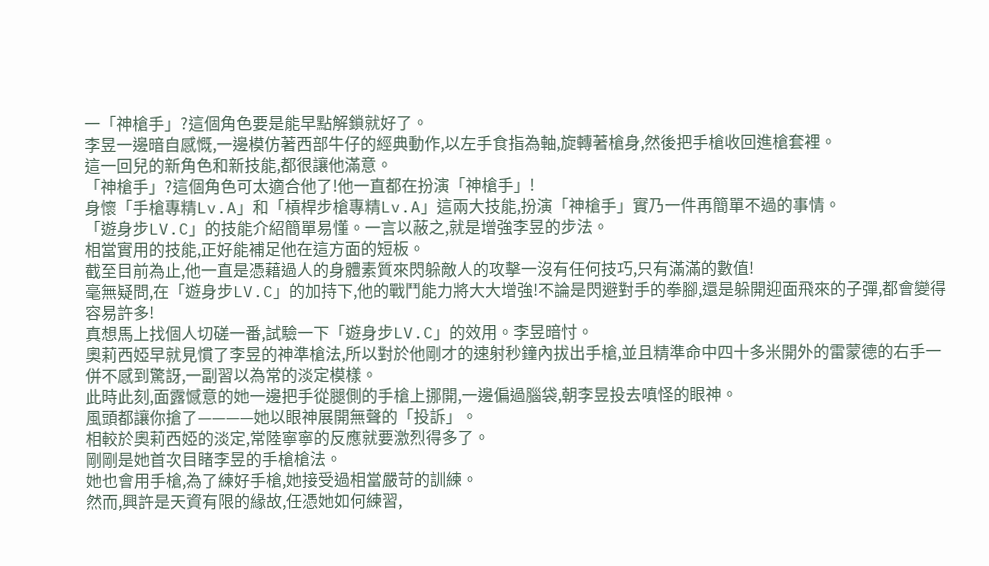一「神槍手」?這個角色要是能早點解鎖就好了。
李昱一邊暗自感慨,一邊模仿著西部牛仔的經典動作,以左手食指為軸,旋轉著槍身,然後把手槍收回進槍套裡。
這一回兒的新角色和新技能,都很讓他滿意。
「神槍手」?這個角色可太適合他了!他一直都在扮演「神槍手」!
身懷「手槍專精Lv.A」和「槓桿步槍專精Lv.A」這兩大技能,扮演「神槍手」實乃一件再簡單不過的事情。
「遊身步LV.C」的技能介紹簡單易懂。一言以蔽之,就是增強李昱的步法。
相當實用的技能,正好能補足他在這方面的短板。
截至目前為止,他一直是憑藉過人的身體素質來閃躲敵人的攻擊一沒有任何技巧,只有滿滿的數值!
毫無疑問,在「遊身步LV.C」的加持下,他的戰鬥能力將大大增強!不論是閃避對手的拳腳,還是躲開迎面飛來的子彈,都會變得容易許多!
真想馬上找個人切磋一番,試驗一下「遊身步LV.C」的效用。李昱暗忖。
奧莉西婭早就見慣了李昱的神準槍法,所以對於他剛才的速射秒鐘內拔出手槍,並且精準命中四十多米開外的雷蒙德的右手一併不感到驚訝,一副習以為常的淡定模樣。
此時此刻,面露憾意的她一邊把手從腿側的手槍上挪開,一邊偏過腦袋,朝李昱投去嗔怪的眼神。
風頭都讓你搶了————她以眼神展開無聲的「投訴」。
相較於奧莉西婭的淡定,常陸寧寧的反應就要激烈得多了。
剛剛是她首次目睹李昱的手槍槍法。
她也會用手槍,為了練好手槍,她接受過相當嚴苛的訓練。
然而,興許是天資有限的緣故,任憑她如何練習,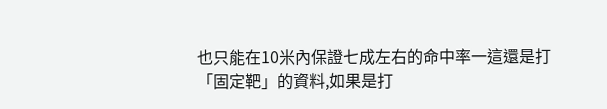也只能在10米內保證七成左右的命中率一這還是打「固定靶」的資料,如果是打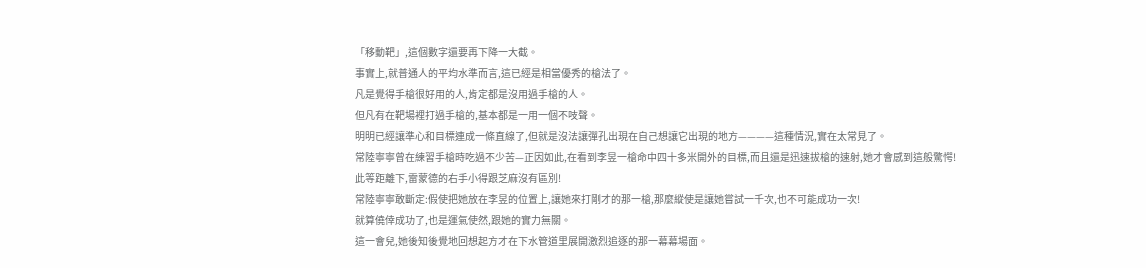「移動靶」,這個數字還要再下降一大截。
事實上,就普通人的平均水準而言,這已經是相當優秀的槍法了。
凡是覺得手槍很好用的人,肯定都是沒用過手槍的人。
但凡有在靶場裡打過手槍的,基本都是一用一個不吱聲。
明明已經讓準心和目標連成一條直線了,但就是沒法讓彈孔出現在自己想讓它出現的地方————這種情況,實在太常見了。
常陸寧寧曾在練習手槍時吃過不少苦—正因如此,在看到李昱一槍命中四十多米開外的目標,而且還是迅速拔槍的速射,她才會感到這般驚愕!
此等距離下,雷蒙德的右手小得跟芝麻沒有區別!
常陸寧寧敢斷定:假使把她放在李昱的位置上,讓她來打剛才的那一槍,那麼縱使是讓她嘗試一千次,也不可能成功一次!
就算僥倖成功了,也是運氣使然,跟她的實力無關。
這一會兒,她後知後覺地回想起方才在下水管道里展開激烈追逐的那一幕幕場面。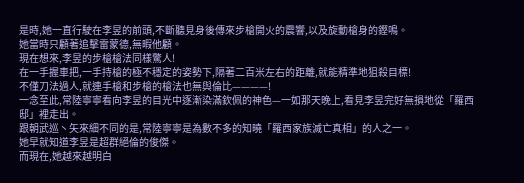是時,她一直行駛在李昱的前頭,不斷聽見身後傳來步槍開火的震響,以及旋動槍身的鏗鳴。
她當時只顧著追擊雷蒙德,無暇他顧。
現在想來,李昱的步槍槍法同樣驚人!
在一手握車把,一手持槍的極不穩定的姿勢下,隔著二百米左右的距離,就能精準地狙殺目標!
不僅刀法過人,就連手槍和步槍的槍法也無與倫比————!
一念至此,常陸寧寧看向李昱的目光中逐漸染滿欽佩的神色—一如那天晚上,看見李昱完好無損地從「羅西邸」裡走出。
跟朝武巡丶矢來細不同的是,常陸寧寧是為數不多的知曉「羅西家族滅亡真相」的人之一。
她早就知道李昱是超群絕倫的俊傑。
而現在,她越來越明白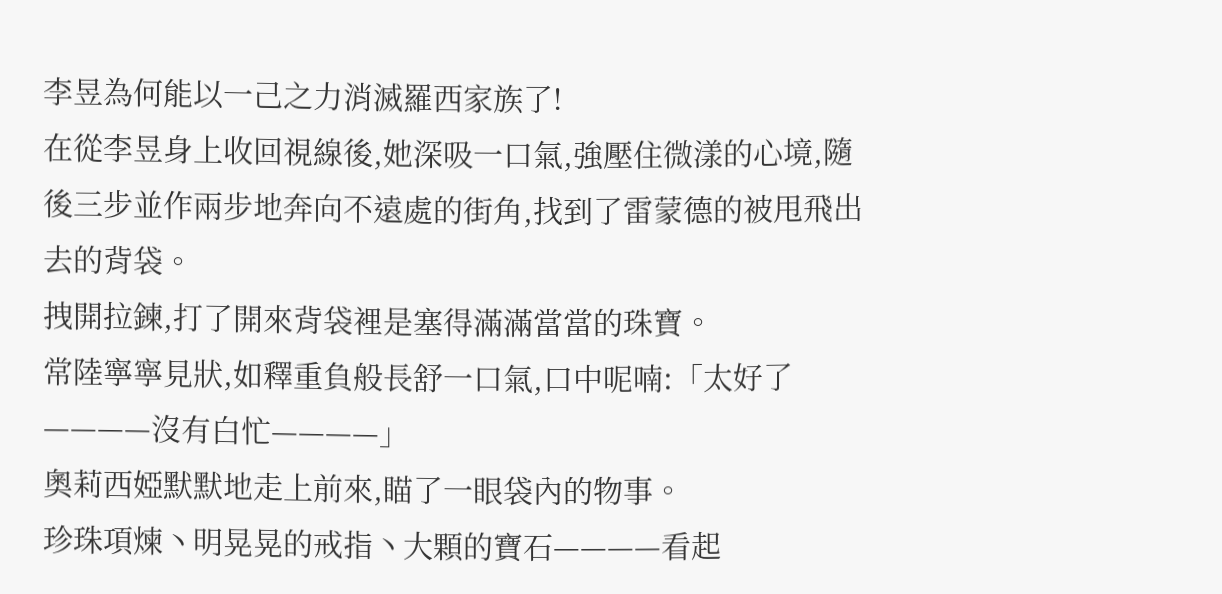李昱為何能以一己之力消滅羅西家族了!
在從李昱身上收回視線後,她深吸一口氣,強壓住微漾的心境,隨後三步並作兩步地奔向不遠處的街角,找到了雷蒙德的被甩飛出去的背袋。
拽開拉鍊,打了開來背袋裡是塞得滿滿當當的珠寶。
常陸寧寧見狀,如釋重負般長舒一口氣,口中呢喃:「太好了————沒有白忙————」
奧莉西婭默默地走上前來,瞄了一眼袋內的物事。
珍珠項煉丶明晃晃的戒指丶大顆的寶石————看起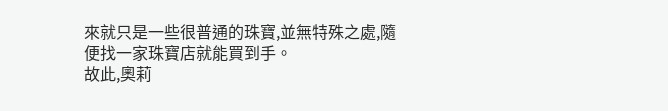來就只是一些很普通的珠寶,並無特殊之處,隨便找一家珠寶店就能買到手。
故此,奧莉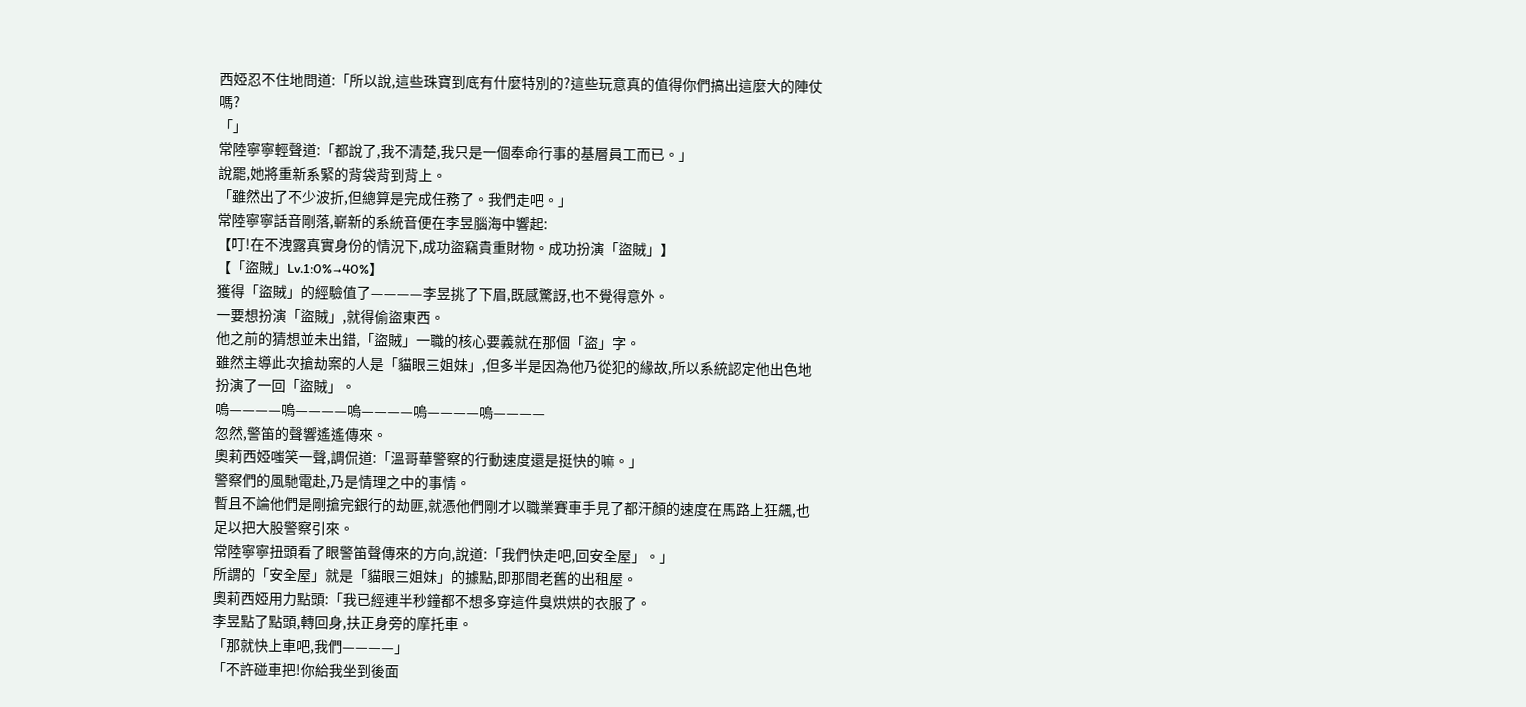西婭忍不住地問道:「所以說,這些珠寶到底有什麼特別的?這些玩意真的值得你們搞出這麼大的陣仗嗎?
「」
常陸寧寧輕聲道:「都說了,我不清楚,我只是一個奉命行事的基層員工而已。」
說罷,她將重新系緊的背袋背到背上。
「雖然出了不少波折,但總算是完成任務了。我們走吧。」
常陸寧寧話音剛落,嶄新的系統音便在李昱腦海中響起:
【叮!在不洩露真實身份的情況下,成功盜竊貴重財物。成功扮演「盜賊」】
【「盜賊」Lv.1:0%→40%】
獲得「盜賊」的經驗值了————李昱挑了下眉,既感驚訝,也不覺得意外。
一要想扮演「盜賊」,就得偷盜東西。
他之前的猜想並未出錯,「盜賊」一職的核心要義就在那個「盜」字。
雖然主導此次搶劫案的人是「貓眼三姐妹」,但多半是因為他乃從犯的緣故,所以系統認定他出色地扮演了一回「盜賊」。
嗚————嗚————嗚————嗚————嗚————
忽然,警笛的聲響遙遙傳來。
奧莉西婭嗤笑一聲,調侃道:「溫哥華警察的行動速度還是挺快的嘛。」
警察們的風馳電赴,乃是情理之中的事情。
暫且不論他們是剛搶完銀行的劫匪,就憑他們剛才以職業賽車手見了都汗顏的速度在馬路上狂飆,也足以把大股警察引來。
常陸寧寧扭頭看了眼警笛聲傳來的方向,說道:「我們快走吧,回安全屋」。」
所謂的「安全屋」就是「貓眼三姐妹」的據點,即那間老舊的出租屋。
奧莉西婭用力點頭:「我已經連半秒鐘都不想多穿這件臭烘烘的衣服了。
李昱點了點頭,轉回身,扶正身旁的摩托車。
「那就快上車吧,我們————」
「不許碰車把!你給我坐到後面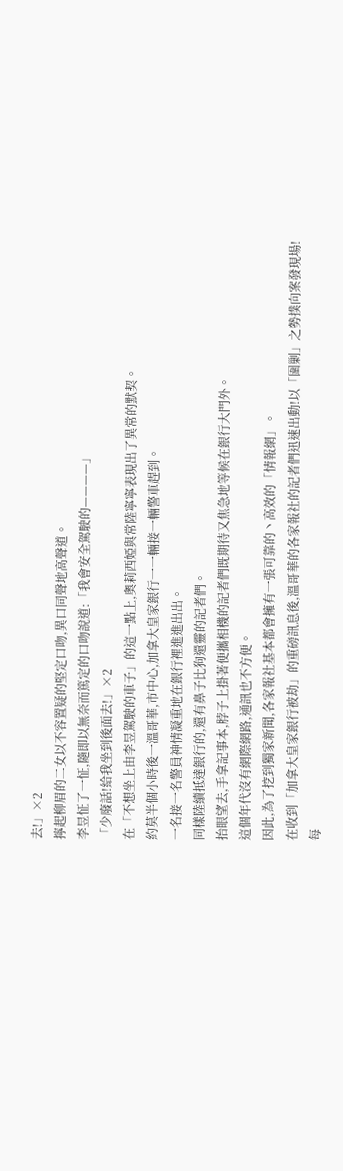去!」×2
擰起柳眉的二女以不容置疑的堅定口吻,異口同聲地高聲道。
李昱怔了一怔,隨即以無奈而篤定的口吻說道:「我會安全駕駛的————」
「少廢話!給我坐到後面去!」×2
在「不想坐上由李昱駕駛的車子」的這一點上,奧莉西婭與常陸寧寧表現出了異常的默契。
約莫半個小時後一溫哥華,市中心,加拿大皇家銀行一一輛接一輛警車趕到。
一名接一名警員神情凝重地在銀行裡進進出出。
同樣陸續抵達銀行的,還有鼻子比狗還靈的記者們。
抬眼望去,手拿記事本,脖子上掛著便攜相機的記者們既期待又焦急地等候在銀行大門外。
這個年代沒有網際網路,通訊也不方便。
因此,為了挖到獨家新聞,各家報社基本都會擁有一張可靠的丶高效的「情報網」。
在收到「加拿大皇家銀行被劫」的重磅訊息後,溫哥華的各家報社的記者們迅速出動!以「圍剿」之勢撲向案發現場!
每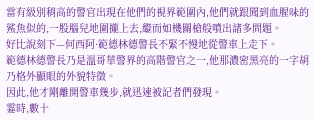當有級別稍高的警官出現在他們的視界範圍內,他們就跟聞到血腥味的鯊魚似的,一股腦兒地圍攏上去,繼而如機關槍般噴出諸多問題。
好比說刻下—何西阿·範德林德警長不緊不慢地從警車上走下。
範德林德警長乃是溫哥華警界的高階警官之一,他那濃密黑亮的一字胡乃格外顯眼的外貌特徵。
因此,他才剛離開警車幾步,就迅速被記者們發現。
霎時,數十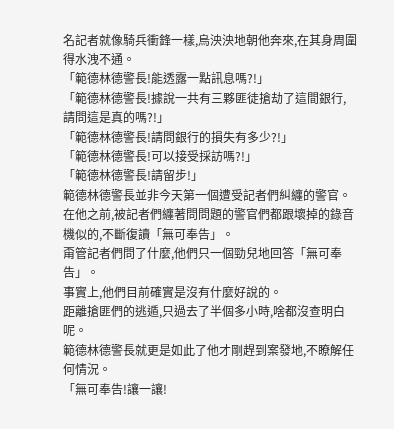名記者就像騎兵衝鋒一樣,烏泱泱地朝他奔來,在其身周圍得水洩不通。
「範德林德警長!能透露一點訊息嗎?!」
「範德林德警長!據說一共有三夥匪徒搶劫了這間銀行,請問這是真的嗎?!」
「範德林德警長!請問銀行的損失有多少?!」
「範德林德警長!可以接受採訪嗎?!」
「範德林德警長!請留步!」
範德林德警長並非今天第一個遭受記者們糾纏的警官。
在他之前,被記者們纏著問問題的警官們都跟壞掉的錄音機似的,不斷復讀「無可奉告」。
甭管記者們問了什麼,他們只一個勁兒地回答「無可奉告」。
事實上,他們目前確實是沒有什麼好說的。
距離搶匪們的逃遁,只過去了半個多小時,啥都沒查明白呢。
範德林德警長就更是如此了他才剛趕到案發地,不瞭解任何情況。
「無可奉告!讓一讓!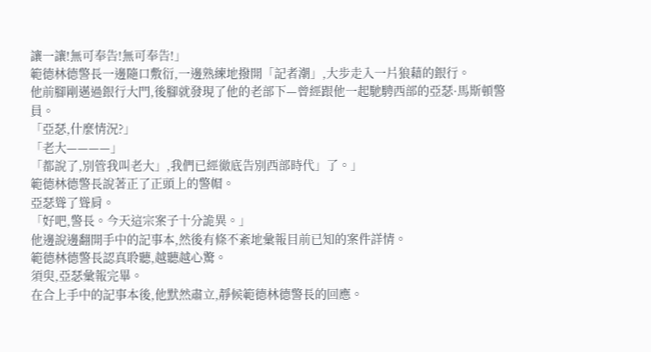讓一讓!無可奉告!無可奉告!」
範德林德警長一邊隨口敷衍,一邊熟練地撥開「記者潮」,大步走入一片狼藉的銀行。
他前腳剛邁過銀行大門,後腳就發現了他的老部下—曾經跟他一起馳騁西部的亞瑟·馬斯頓警員。
「亞瑟,什麼情況?」
「老大————」
「都說了,別管我叫老大」,我們已經徹底告別西部時代」了。」
範德林德警長說著正了正頭上的警帽。
亞瑟聳了聳肩。
「好吧,警長。今天這宗案子十分詭異。」
他邊說邊翻開手中的記事本,然後有條不紊地彙報目前已知的案件詳情。
範德林德警長認真聆聽,越聽越心驚。
須臾,亞瑟彙報完畢。
在合上手中的記事本後,他默然肅立,靜候範德林德警長的回應。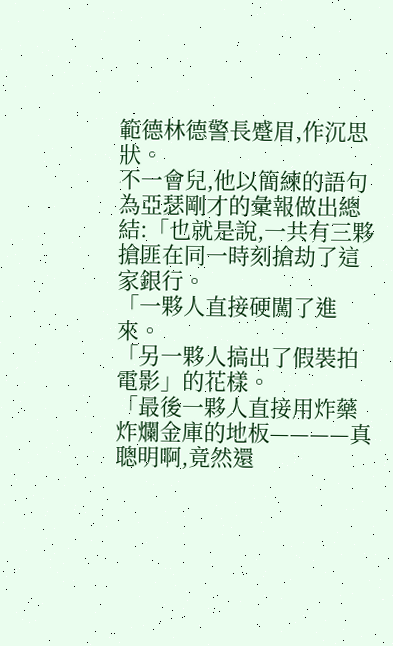範德林德警長蹙眉,作沉思狀。
不一會兒,他以簡練的語句為亞瑟剛才的彙報做出總結:「也就是說,一共有三夥搶匪在同一時刻搶劫了這家銀行。
「一夥人直接硬闖了進來。
「另一夥人搞出了假裝拍電影」的花樣。
「最後一夥人直接用炸藥炸爛金庫的地板————真聰明啊,竟然還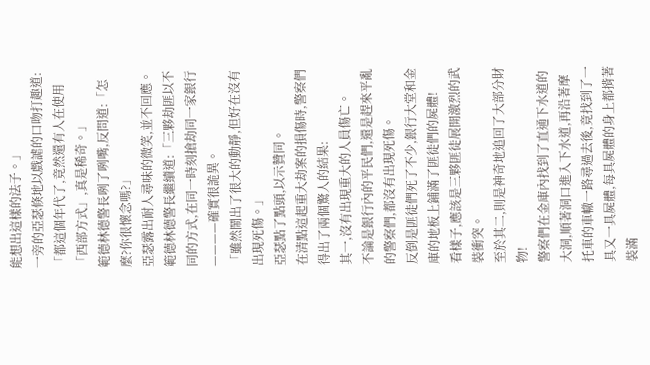能想出這樣的法子。」
一旁的亞瑟倏地以戲謔的口吻打趣道:「都這個年代了,竟然還有人在使用「西部方式」,真是稀奇。」
範德林德警長咧了咧嘴,反問道:「怎麼?你很懷念嗎?」
亞瑟露出耐人尋味的微笑,並不回應。
範德林德警長繼續道:「三夥劫匪以不同的方式,在同一時刻搶劫同一家銀行————確實很詭異。
「雖然鬧出了很大的動靜,但好在沒有出現死傷。」
亞瑟點了點頭,以示贊同。
在清點這起重大劫案的損傷時,警察們得出了兩個驚人的結果:
其一,沒有出現重大的人員傷亡。
不論是銀行內的平民們,還是趕來平亂的警察們,都沒有出現死傷。
反倒是匪徒們死了不少,銀行大堂和金庫的地板上鋪滿了匪徒們的屍體!
看樣子,應該是三夥匪徒展開激烈的武裝衝突。
至於其二,則是神奇地追回了大部分財物!
警察們在金庫內找到了直通下水道的大洞,順著洞口進入下水道,再沿著摩托車的車轍一路尋過去後,竟找到了一具又一具屍體,每具屍體的身上都揹著裝滿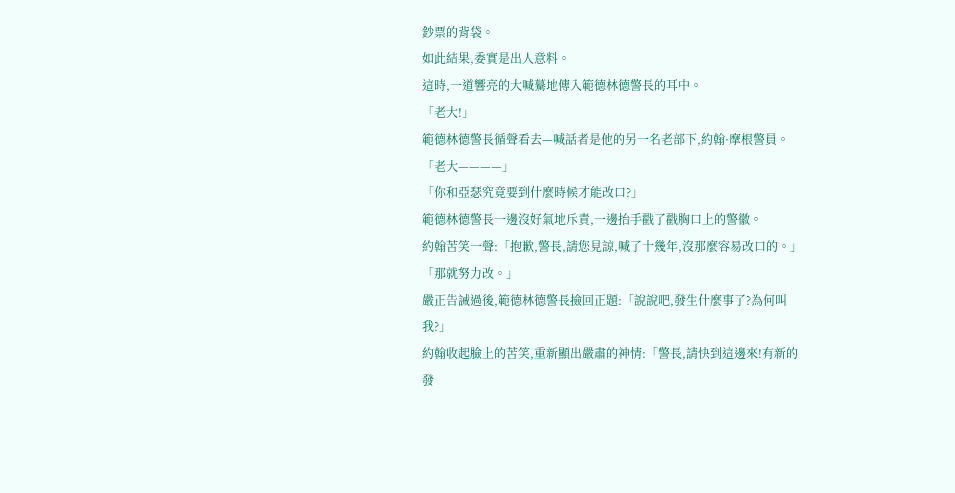鈔票的背袋。
如此結果,委實是出人意料。
這時,一道響亮的大喊驀地傳入範德林德警長的耳中。
「老大!」
範德林德警長循聲看去—喊話者是他的另一名老部下,約翰·摩根警員。
「老大————」
「你和亞瑟究竟要到什麼時候才能改口?」
範德林德警長一邊沒好氣地斥責,一邊抬手戳了戳胸口上的警徽。
約翰苦笑一聲:「抱歉,警長,請您見諒,喊了十幾年,沒那麼容易改口的。」
「那就努力改。」
嚴正告誡過後,範德林德警長撿回正題:「說說吧,發生什麼事了?為何叫我?」
約翰收起臉上的苦笑,重新顯出嚴肅的神情:「警長,請快到這邊來!有新的發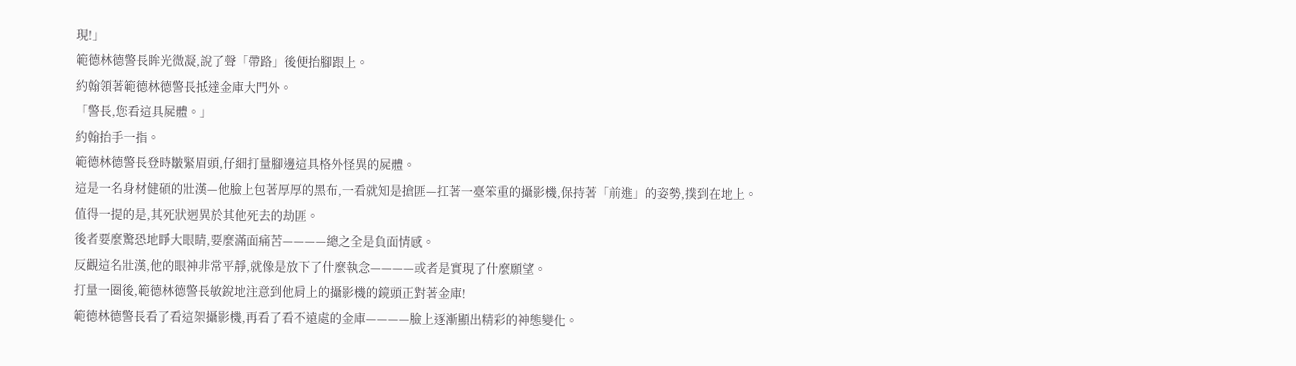現!」
範德林德警長眸光微凝,說了聲「帶路」後便抬腳跟上。
約翰領著範德林德警長抵達金庫大門外。
「警長,您看這具屍體。」
約翰抬手一指。
範德林德警長登時皺緊眉頭,仔細打量腳邊這具格外怪異的屍體。
這是一名身材健碩的壯漢—他臉上包著厚厚的黑布,一看就知是搶匪—扛著一臺笨重的攝影機,保持著「前進」的姿勢,撲到在地上。
值得一提的是,其死狀迥異於其他死去的劫匪。
後者要麼驚恐地睜大眼睛,要麼滿面痛苦————總之全是負面情感。
反觀這名壯漢,他的眼神非常平靜,就像是放下了什麼執念————或者是實現了什麼願望。
打量一圈後,範德林德警長敏銳地注意到他肩上的攝影機的鏡頭正對著金庫!
範德林德警長看了看這架攝影機,再看了看不遠處的金庫————臉上逐漸顯出精彩的神態變化。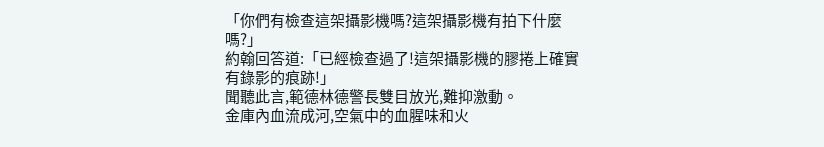「你們有檢查這架攝影機嗎?這架攝影機有拍下什麼嗎?」
約翰回答道:「已經檢查過了!這架攝影機的膠捲上確實有錄影的痕跡!」
聞聽此言,範德林德警長雙目放光,難抑激動。
金庫內血流成河,空氣中的血腥味和火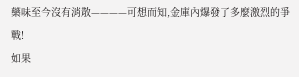藥味至今沒有消散————可想而知,金庫內爆發了多麼激烈的爭戰!
如果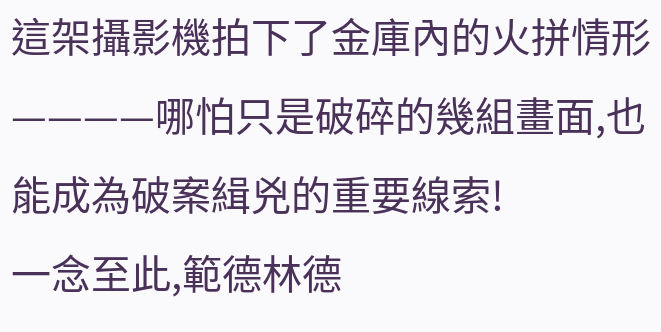這架攝影機拍下了金庫內的火拼情形————哪怕只是破碎的幾組畫面,也能成為破案緝兇的重要線索!
一念至此,範德林德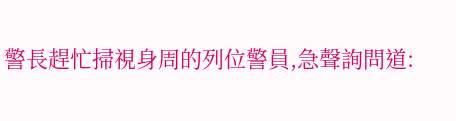警長趕忙掃視身周的列位警員,急聲詢問道: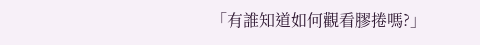「有誰知道如何觀看膠捲嗎?」